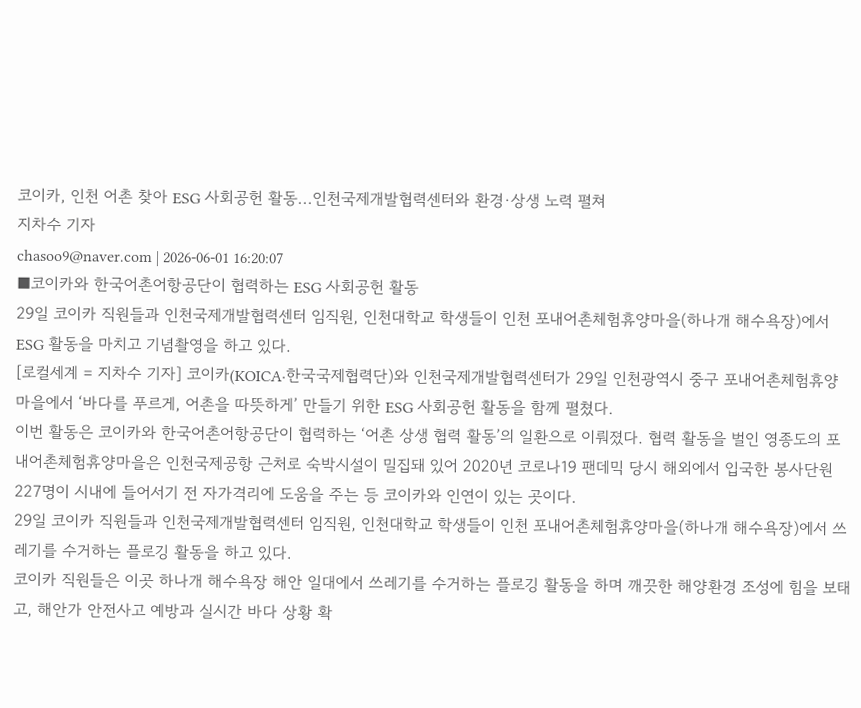코이카, 인천 어촌 찾아 ESG 사회공헌 활동...인천국제개발협력센터와 환경·상생 노력 펼쳐
지차수 기자
chasoo9@naver.com | 2026-06-01 16:20:07
■코이카와 한국어촌어항공단이 협력하는 ESG 사회공헌 활동
29일 코이카 직원들과 인천국제개발협력센터 임직원, 인천대학교 학생들이 인천 포내어촌체험휴양마을(하나개 해수욕장)에서 ESG 활동을 마치고 기념촬영을 하고 있다.
[로컬세계 = 지차수 기자] 코이카(KOICA·한국국제협력단)와 인천국제개발협력센터가 29일 인천광역시 중구 포내어촌체험휴양마을에서 ‘바다를 푸르게, 어촌을 따뜻하게’ 만들기 위한 ESG 사회공헌 활동을 함께 펼쳤다.
이번 활동은 코이카와 한국어촌어항공단이 협력하는 ‘어촌 상생 협력 활동’의 일환으로 이뤄졌다. 협력 활동을 벌인 영종도의 포내어촌체험휴양마을은 인천국제공항 근처로 숙박시설이 밀집돼 있어 2020년 코로나19 팬데믹 당시 해외에서 입국한 봉사단원 227명이 시내에 들어서기 전 자가격리에 도움을 주는 등 코이카와 인연이 있는 곳이다.
29일 코이카 직원들과 인천국제개발협력센터 임직원, 인천대학교 학생들이 인천 포내어촌체험휴양마을(하나개 해수욕장)에서 쓰레기를 수거하는 플로깅 활동을 하고 있다.
코이카 직원들은 이곳 하나개 해수욕장 해안 일대에서 쓰레기를 수거하는 플로깅 활동을 하며 깨끗한 해양환경 조성에 힘을 보태고, 해안가 안전사고 예방과 실시간 바다 상황 확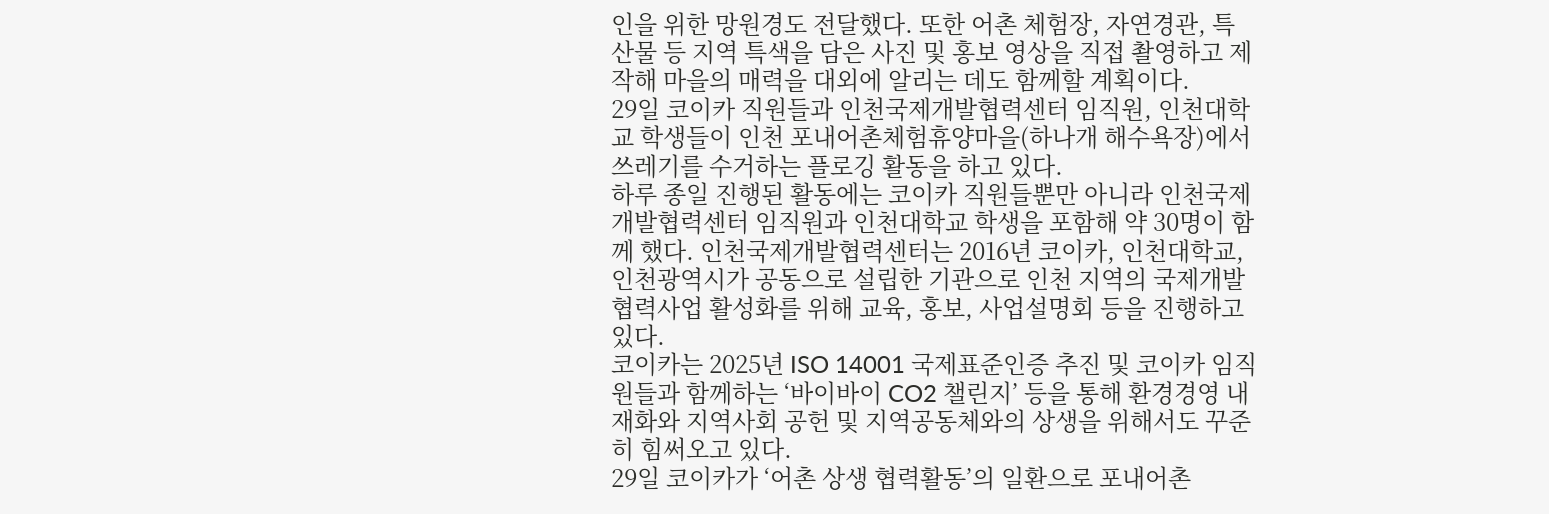인을 위한 망원경도 전달했다. 또한 어촌 체험장, 자연경관, 특산물 등 지역 특색을 담은 사진 및 홍보 영상을 직접 촬영하고 제작해 마을의 매력을 대외에 알리는 데도 함께할 계획이다.
29일 코이카 직원들과 인천국제개발협력센터 임직원, 인천대학교 학생들이 인천 포내어촌체험휴양마을(하나개 해수욕장)에서 쓰레기를 수거하는 플로깅 활동을 하고 있다.
하루 종일 진행된 활동에는 코이카 직원들뿐만 아니라 인천국제개발협력센터 임직원과 인천대학교 학생을 포함해 약 30명이 함께 했다. 인천국제개발협력센터는 2016년 코이카, 인천대학교, 인천광역시가 공동으로 설립한 기관으로 인천 지역의 국제개발협력사업 활성화를 위해 교육, 홍보, 사업설명회 등을 진행하고 있다.
코이카는 2025년 ISO 14001 국제표준인증 추진 및 코이카 임직원들과 함께하는 ‘바이바이 CO2 챌린지’ 등을 통해 환경경영 내재화와 지역사회 공헌 및 지역공동체와의 상생을 위해서도 꾸준히 힘써오고 있다.
29일 코이카가 ‘어촌 상생 협력활동’의 일환으로 포내어촌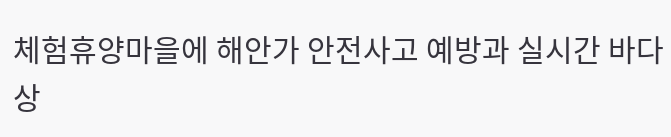체험휴양마을에 해안가 안전사고 예방과 실시간 바다 상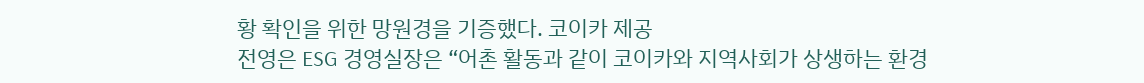황 확인을 위한 망원경을 기증했다. 코이카 제공
전영은 ESG 경영실장은 “어촌 활동과 같이 코이카와 지역사회가 상생하는 환경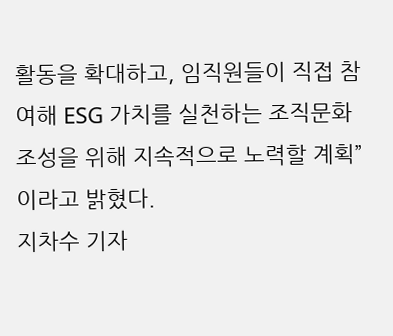활동을 확대하고, 임직원들이 직접 참여해 ESG 가치를 실천하는 조직문화 조성을 위해 지속적으로 노력할 계획”이라고 밝혔다.
지차수 기자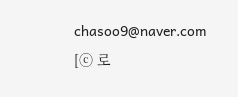chasoo9@naver.com
[ⓒ 로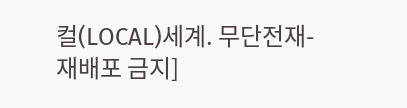컬(LOCAL)세계. 무단전재-재배포 금지]